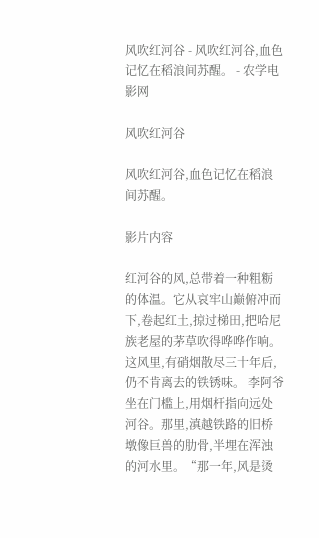风吹红河谷 - 风吹红河谷,血色记忆在稻浪间苏醒。 - 农学电影网

风吹红河谷

风吹红河谷,血色记忆在稻浪间苏醒。

影片内容

红河谷的风,总带着一种粗粝的体温。它从哀牢山巅俯冲而下,卷起红土,掠过梯田,把哈尼族老屋的茅草吹得哗哗作响。这风里,有硝烟散尽三十年后,仍不肯离去的铁锈味。 李阿爷坐在门槛上,用烟杆指向远处河谷。那里,滇越铁路的旧桥墩像巨兽的肋骨,半埋在浑浊的河水里。“那一年,风是烫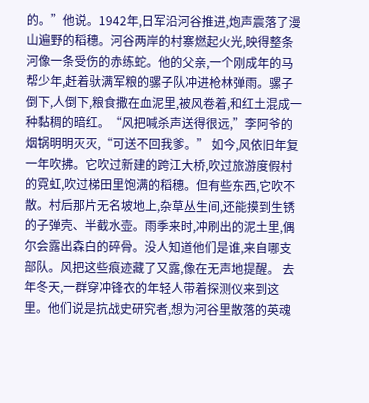的。”他说。1942年,日军沿河谷推进,炮声震落了漫山遍野的稻穗。河谷两岸的村寨燃起火光,映得整条河像一条受伤的赤练蛇。他的父亲,一个刚成年的马帮少年,赶着驮满军粮的骡子队冲进枪林弹雨。骡子倒下,人倒下,粮食撒在血泥里,被风卷着,和红土混成一种黏稠的暗红。“风把喊杀声送得很远,”李阿爷的烟锅明明灭灭,“可送不回我爹。” 如今,风依旧年复一年吹拂。它吹过新建的跨江大桥,吹过旅游度假村的霓虹,吹过梯田里饱满的稻穗。但有些东西,它吹不散。村后那片无名坡地上,杂草丛生间,还能摸到生锈的子弹壳、半截水壶。雨季来时,冲刷出的泥土里,偶尔会露出森白的碎骨。没人知道他们是谁,来自哪支部队。风把这些痕迹藏了又露,像在无声地提醒。 去年冬天,一群穿冲锋衣的年轻人带着探测仪来到这里。他们说是抗战史研究者,想为河谷里散落的英魂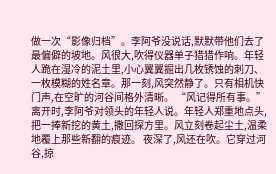做一次“影像归档”。李阿爷没说话,默默带他们去了最偏僻的坡地。风很大,吹得仪器单子猎猎作响。年轻人跪在湿冷的泥土里,小心翼翼掘出几枚锈蚀的刺刀、一枚模糊的姓名章。那一刻,风突然静了。只有相机快门声,在空旷的河谷间格外清晰。 “风记得所有事。”离开时,李阿爷对领头的年轻人说。年轻人郑重地点头,把一捧新挖的黄土,撒回探方里。风立刻卷起尘土,温柔地覆上那些新翻的痕迹。 夜深了,风还在吹。它穿过河谷,掠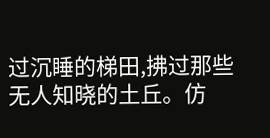过沉睡的梯田,拂过那些无人知晓的土丘。仿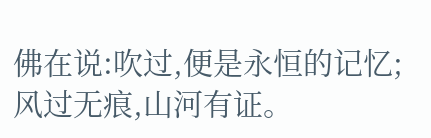佛在说:吹过,便是永恒的记忆;风过无痕,山河有证。